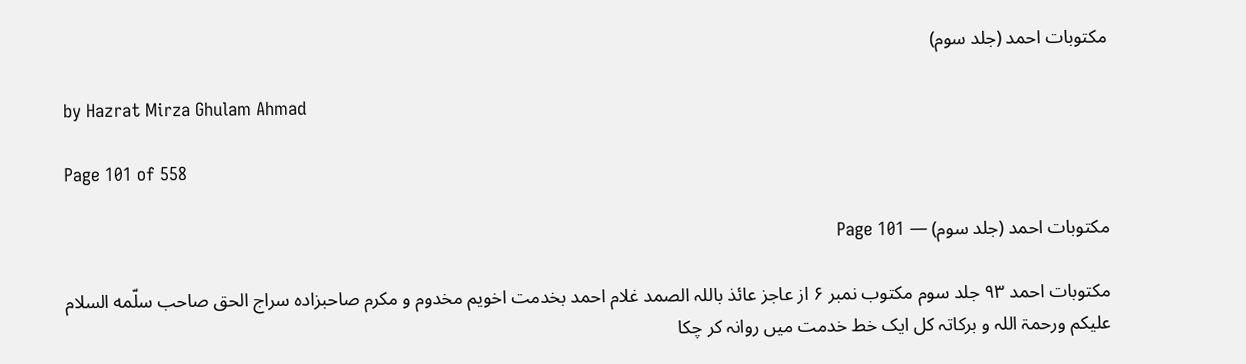مکتوبات احمد (جلد سوم)

by Hazrat Mirza Ghulam Ahmad

Page 101 of 558

مکتوبات احمد (جلد سوم) — Page 101

مکتوبات احمد ۹۳ جلد سوم مکتوب نمبر ۶ از عاجز عائذ باللہ الصمد غلام احمد بخدمت اخویم مخدوم و مکرم صاحبزادہ سراج الحق صاحب سلّمه السلام علیکم ورحمۃ اللہ و برکاتہ کل ایک خط خدمت میں روانہ کر چکا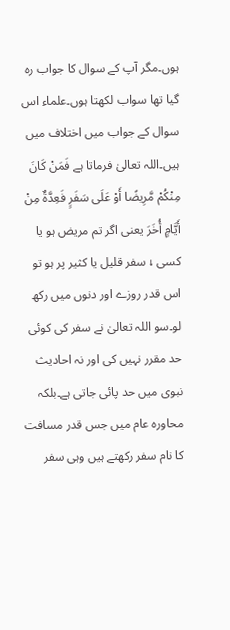ہوں۔مگر آپ کے سوال کا جواب رہ گیا تھا سواب لکھتا ہوں۔علماء اس سوال کے جواب میں اختلاف میں ہیں۔اللہ تعالیٰ فرماتا ہے فَمَنْ كَانَ مِنْكُمْ مَّرِيضًا أَوْ عَلَى سَفَرٍ فَعِدَّةٌ مِنْ أَيَّامٍ أُخَرَ یعنی اگر تم مریض ہو یا کسی ↓ سفر قلیل یا کثیر پر ہو تو اس قدر روزے اور دنوں میں رکھ لو۔سو اللہ تعالیٰ نے سفر کی کوئی حد مقرر نہیں کی اور نہ احادیث نبوی میں حد پائی جاتی ہے۔بلکہ محاورہ عام میں جس قدر مسافت کا نام سفر رکھتے ہیں وہی سفر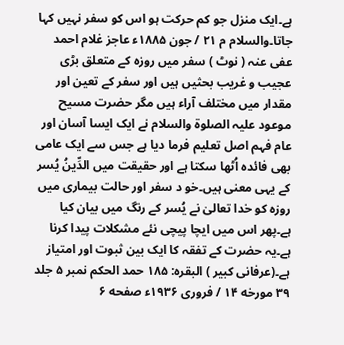ہے۔ایک منزل جو کم حرکت ہو اس کو سفر نہیں کہا جاتا۔والسلام م ۲۱ / جون ۱۸۸۵ء عاجز غلام احمد عفی عنہ ( نوٹ ) سفر میں روزہ کے متعلق بڑی عجیب و غریب بحثیں ہیں اور سفر کے تعین اور مقدار میں مختلف آراء ہیں مگر حضرت مسیح موعود علیہ الصلوۃ والسلام نے ایک ایسا آسان اور عام فہم اصل تعلیم فرما دیا ہے جس سے ایک عامی بھی فائدہ اُٹھا سکتا ہے اور حقیقت میں الدِّينُ يُسر کے یہی معنی ہیں۔خو د سفر اور حالت بیماری میں روزہ کو خدا تعالیٰ نے يُسر کے رنگ میں بیان کیا ہے۔پھر اس میں ایچا پیچی نئے مشکلات پیدا کرنا ہے۔یہ حضرت کے تفقہ کا ایک بین ثبوت اور امتیاز ہے۔(عرفانی کبیر ) البقره: ۱۸۵ حمد الحکم نمبر ۵ جلد ۳۹ مورخه ۱۴ / فروری ۱۹۳۶ء صفحه ۶